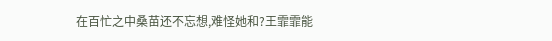在百忙之中桑苗还不忘想,难怪她和?王霏霏能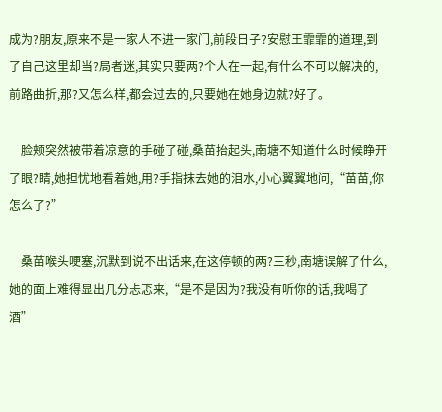成为?朋友,原来不是一家人不进一家门,前段日子?安慰王霏霏的道理,到了自己这里却当?局者迷,其实只要两?个人在一起,有什么不可以解决的,前路曲折,那?又怎么样,都会过去的,只要她在她身边就?好了。

    脸颊突然被带着凉意的手碰了碰,桑苗抬起头,南塘不知道什么时候睁开了眼?睛,她担忧地看着她,用?手指抹去她的泪水,小心翼翼地问,“苗苗,你怎么了?”

    桑苗喉头哽塞,沉默到说不出话来,在这停顿的两?三秒,南塘误解了什么,她的面上难得显出几分忐忑来,“是不是因为?我没有听你的话,我喝了酒”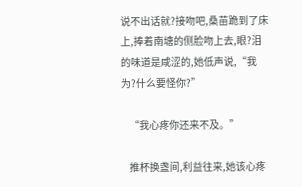说不出话就?接吻吧,桑苗跪到了床上,捧着南塘的侧脸吻上去,眼?泪的味道是咸涩的,她低声说,“我为?什么要怪你?”

    “我心疼你还来不及。”

    推杯换盏间,利益往来,她该心疼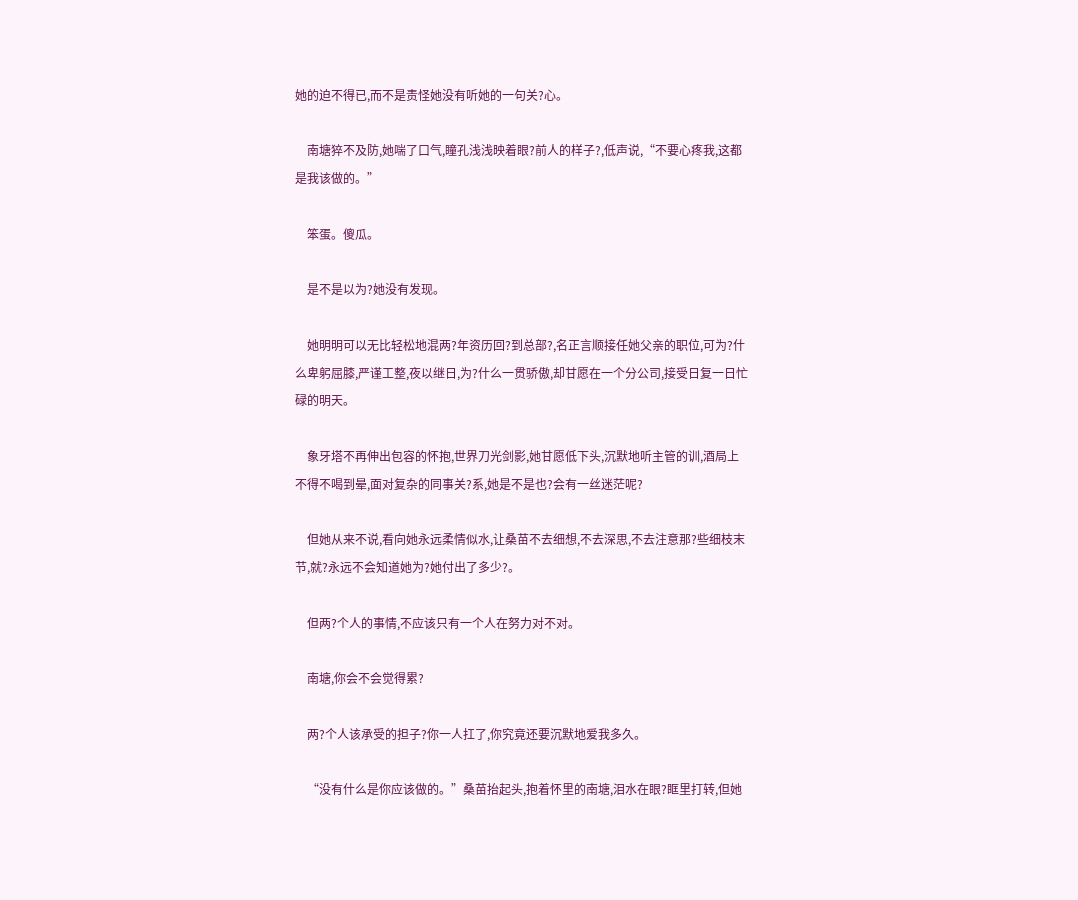她的迫不得已,而不是责怪她没有听她的一句关?心。

    南塘猝不及防,她喘了口气,瞳孔浅浅映着眼?前人的样子?,低声说,“不要心疼我,这都是我该做的。”

    笨蛋。傻瓜。

    是不是以为?她没有发现。

    她明明可以无比轻松地混两?年资历回?到总部?,名正言顺接任她父亲的职位,可为?什么卑躬屈膝,严谨工整,夜以继日,为?什么一贯骄傲,却甘愿在一个分公司,接受日复一日忙碌的明天。

    象牙塔不再伸出包容的怀抱,世界刀光剑影,她甘愿低下头,沉默地听主管的训,酒局上不得不喝到晕,面对复杂的同事关?系,她是不是也?会有一丝迷茫呢?

    但她从来不说,看向她永远柔情似水,让桑苗不去细想,不去深思,不去注意那?些细枝末节,就?永远不会知道她为?她付出了多少?。

    但两?个人的事情,不应该只有一个人在努力对不对。

    南塘,你会不会觉得累?

    两?个人该承受的担子?你一人扛了,你究竟还要沉默地爱我多久。

    “没有什么是你应该做的。”桑苗抬起头,抱着怀里的南塘,泪水在眼?眶里打转,但她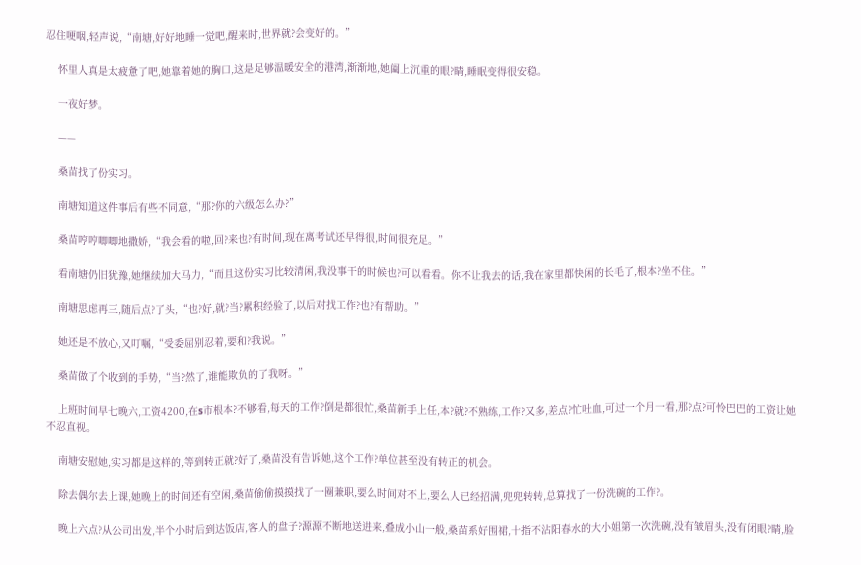忍住哽咽,轻声说,“南塘,好好地睡一觉吧,醒来时,世界就?会变好的。”

    怀里人真是太疲惫了吧,她靠着她的胸口,这是足够温暖安全的港湾,渐渐地,她阖上沉重的眼?睛,睡眠变得很安稳。

    一夜好梦。

    ——

    桑苗找了份实习。

    南塘知道这件事后有些不同意,“那?你的六级怎么办?”

    桑苗哼哼唧唧地撒娇,“我会看的啦,回?来也?有时间,现在离考试还早得很,时间很充足。”

    看南塘仍旧犹豫,她继续加大马力,“而且这份实习比较清闲,我没事干的时候也?可以看看。你不让我去的话,我在家里都快闲的长毛了,根本?坐不住。”

    南塘思虑再三,随后点?了头,“也?好,就?当?累积经验了,以后对找工作?也?有帮助。”

    她还是不放心,又叮嘱,“受委屈别忍着,要和?我说。”

    桑苗做了个收到的手势,“当?然了,谁能欺负的了我呀。”

    上班时间早七晚六,工资4200,在s市根本?不够看,每天的工作?倒是都很忙,桑苗新手上任,本?就?不熟练,工作?又多,差点?忙吐血,可过一个月一看,那?点?可怜巴巴的工资让她不忍直视。

    南塘安慰她,实习都是这样的,等到转正就?好了,桑苗没有告诉她,这个工作?单位甚至没有转正的机会。

    除去偶尔去上课,她晚上的时间还有空闲,桑苗偷偷摸摸找了一圈兼职,要么时间对不上,要么人已经招满,兜兜转转,总算找了一份洗碗的工作?。

    晚上六点?从公司出发,半个小时后到达饭店,客人的盘子?源源不断地送进来,叠成小山一般,桑苗系好围裙,十指不沾阳春水的大小姐第一次洗碗,没有皱眉头,没有闭眼?睛,脸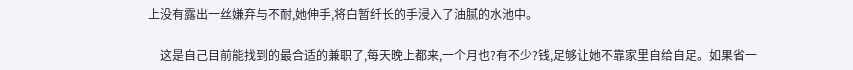上没有露出一丝嫌弃与不耐,她伸手,将白暂纤长的手浸入了油腻的水池中。

    这是自己目前能找到的最合适的兼职了,每天晚上都来,一个月也?有不少?钱,足够让她不靠家里自给自足。如果省一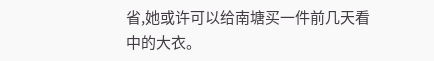省,她或许可以给南塘买一件前几天看中的大衣。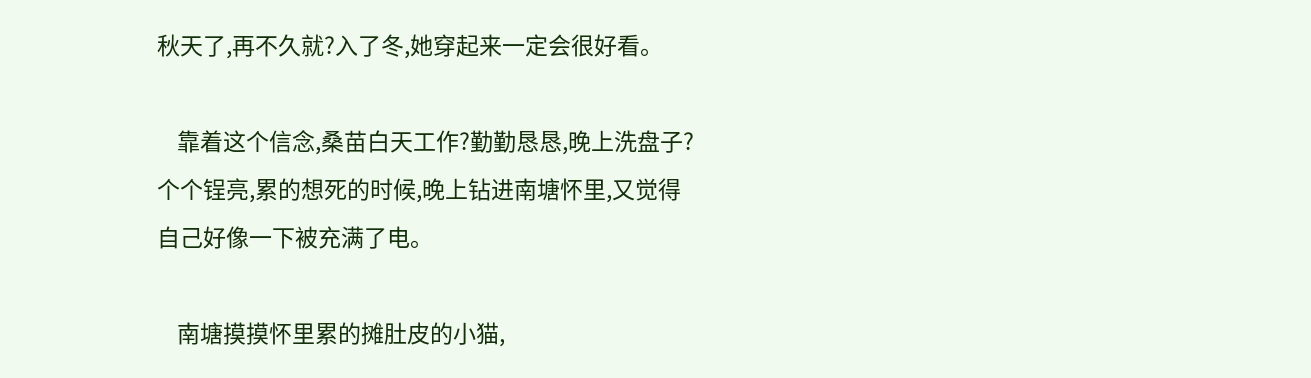秋天了,再不久就?入了冬,她穿起来一定会很好看。

    靠着这个信念,桑苗白天工作?勤勤恳恳,晚上洗盘子?个个锃亮,累的想死的时候,晚上钻进南塘怀里,又觉得自己好像一下被充满了电。

    南塘摸摸怀里累的摊肚皮的小猫,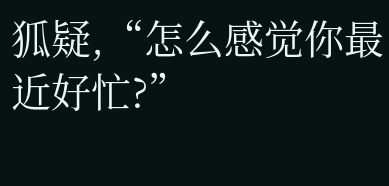狐疑,“怎么感觉你最近好忙?”